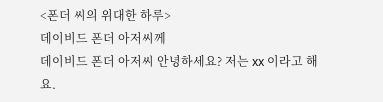<폰더 씨의 위대한 하루>
데이비드 폰더 아저씨께
데이비드 폰더 아저씨 안녕하세요? 저는 xx 이라고 해요.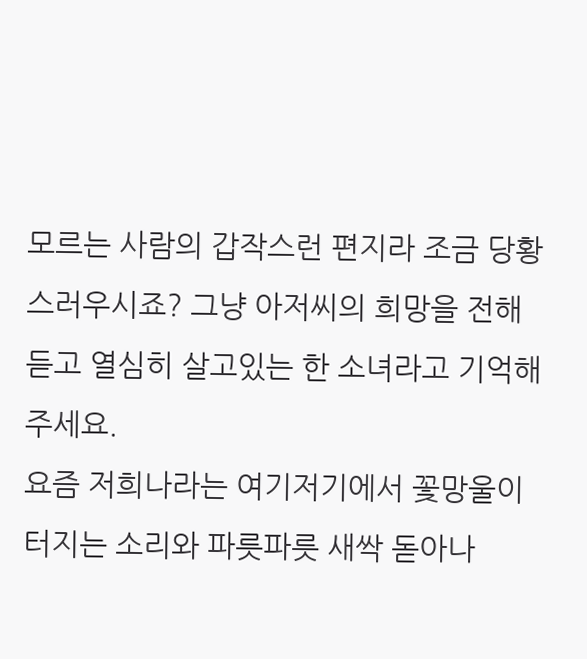모르는 사람의 갑작스런 편지라 조금 당황스러우시죠? 그냥 아저씨의 희망을 전해듣고 열심히 살고있는 한 소녀라고 기억해주세요.
요즘 저희나라는 여기저기에서 꽃망울이 터지는 소리와 파릇파릇 새싹 돋아나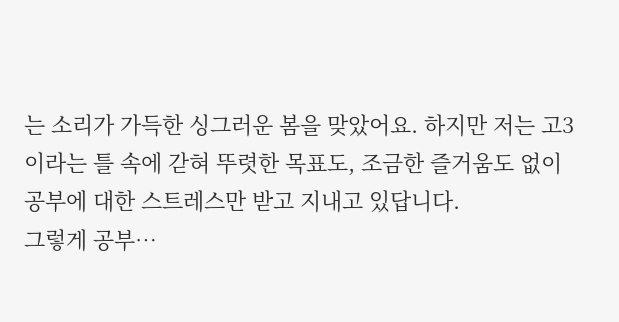는 소리가 가득한 싱그러운 봄을 맞았어요. 하지만 저는 고3이라는 틀 속에 갇혀 뚜렷한 목표도, 조금한 즐거움도 없이 공부에 대한 스트레스만 받고 지내고 있답니다.
그렇게 공부…